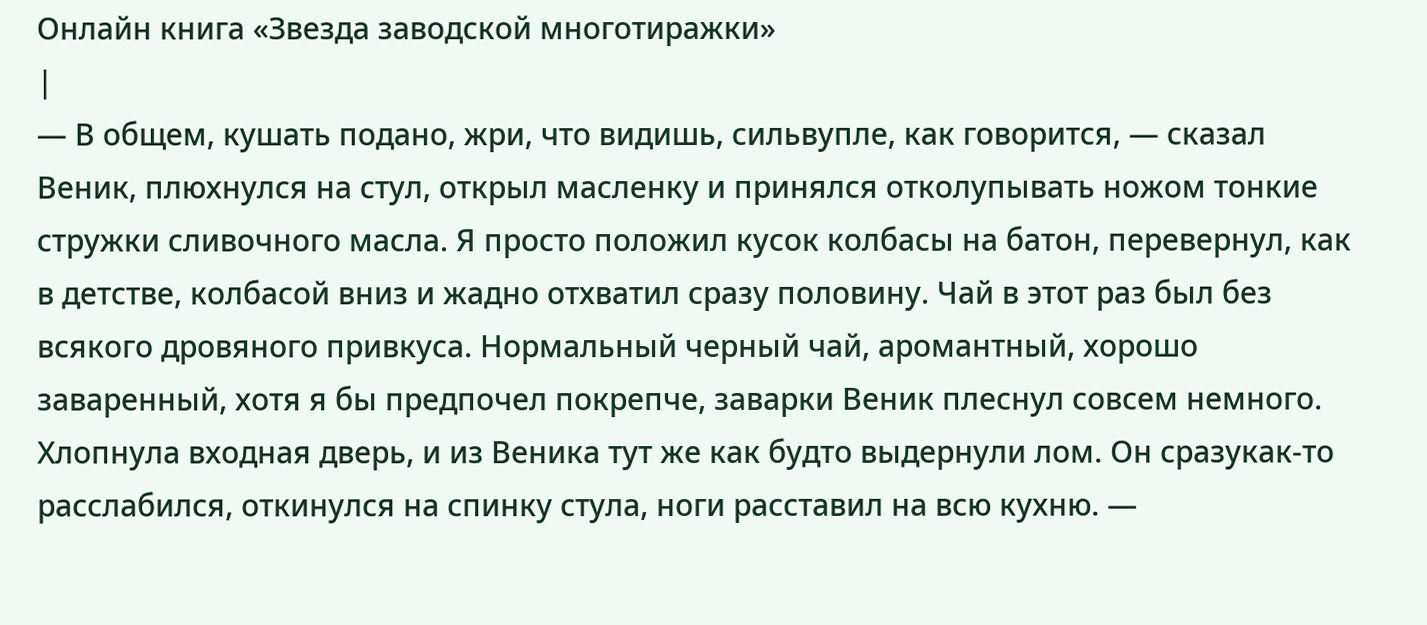Онлайн книга «Звезда заводской многотиражки»
|
— В общем, кушать подано, жри, что видишь, сильвупле, как говорится, — сказал Веник, плюхнулся на стул, открыл масленку и принялся отколупывать ножом тонкие стружки сливочного масла. Я просто положил кусок колбасы на батон, перевернул, как в детстве, колбасой вниз и жадно отхватил сразу половину. Чай в этот раз был без всякого дровяного привкуса. Нормальный черный чай, аромантный, хорошо заваренный, хотя я бы предпочел покрепче, заварки Веник плеснул совсем немного. Хлопнула входная дверь, и из Веника тут же как будто выдернули лом. Он сразукак-то расслабился, откинулся на спинку стула, ноги расставил на всю кухню. —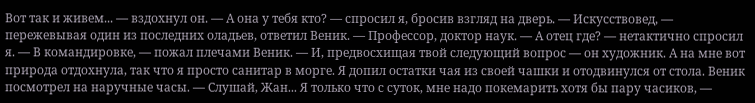Вот так и живем... — вздохнул он. — А она у тебя кто? — спросил я, бросив взгляд на дверь. — Искусствовед, — пережевывая один из последних оладьев, ответил Веник. — Профессор, доктор наук. — А отец где? — нетактично спросил я. — В командировке, — пожал плечами Веник. — И, предвосхищая твой следующий вопрос — он художник. А на мне вот природа отдохнула, так что я просто санитар в морге. Я допил остатки чая из своей чашки и отодвинулся от стола. Веник посмотрел на наручные часы. — Слушай, Жан... Я только что с суток, мне надо покемарить хотя бы пару часиков, —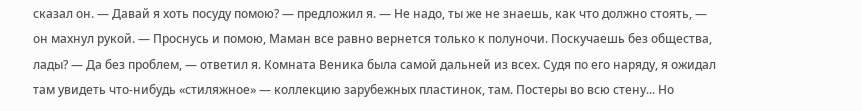сказал он. — Давай я хоть посуду помою? — предложил я. — Не надо, ты же не знаешь, как что должно стоять, — он махнул рукой. — Проснусь и помою, Маман все равно вернется только к полуночи. Поскучаешь без общества, лады? — Да без проблем, — ответил я. Комната Веника была самой дальней из всех. Судя по его наряду, я ожидал там увидеть что-нибудь «стиляжное» — коллекцию зарубежных пластинок, там. Постеры во всю стену... Но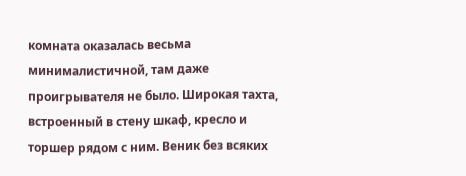комната оказалась весьма минималистичной, там даже проигрывателя не было. Широкая тахта, встроенный в стену шкаф, кресло и торшер рядом с ним. Веник без всяких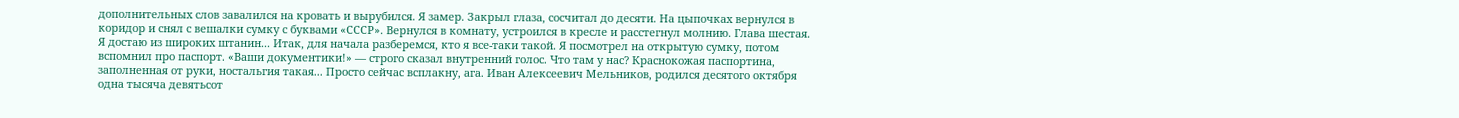дополнительных слов завалился на кровать и вырубился. Я замер. Закрыл глаза, сосчитал до десяти. На цыпочках вернулся в коридор и снял с вешалки сумку с буквами «СССР». Вернулся в комнату, устроился в кресле и расстегнул молнию. Глава шестая. Я достаю из широких штанин... Итак, для начала разберемся, кто я все-таки такой. Я посмотрел на открытую сумку, потом вспомнил про паспорт. «Ваши документики!» — строго сказал внутренний голос. Что там у нас? Краснокожая паспортина, заполненная от руки, ностальгия такая... Просто сейчас всплакну, ага. Иван Алексеевич Мельников, родился десятого октября одна тысяча девятьсот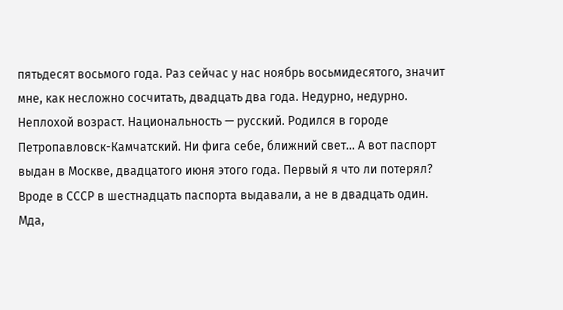пятьдесят восьмого года. Раз сейчас у нас ноябрь восьмидесятого, значит мне, как несложно сосчитать, двадцать два года. Недурно, недурно. Неплохой возраст. Национальность — русский. Родился в городе Петропавловск-Камчатский. Ни фига себе, ближний свет... А вот паспорт выдан в Москве, двадцатого июня этого года. Первый я что ли потерял? Вроде в СССР в шестнадцать паспорта выдавали, а не в двадцать один. Мда,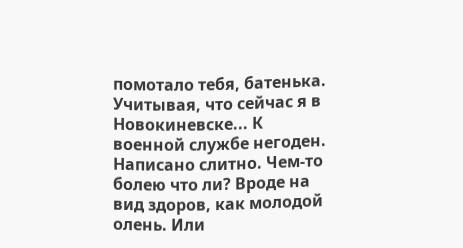помотало тебя, батенька. Учитывая, что сейчас я в Новокиневске... К военной службе негоден. Написано слитно. Чем-то болею что ли? Вроде на вид здоров, как молодой олень. Или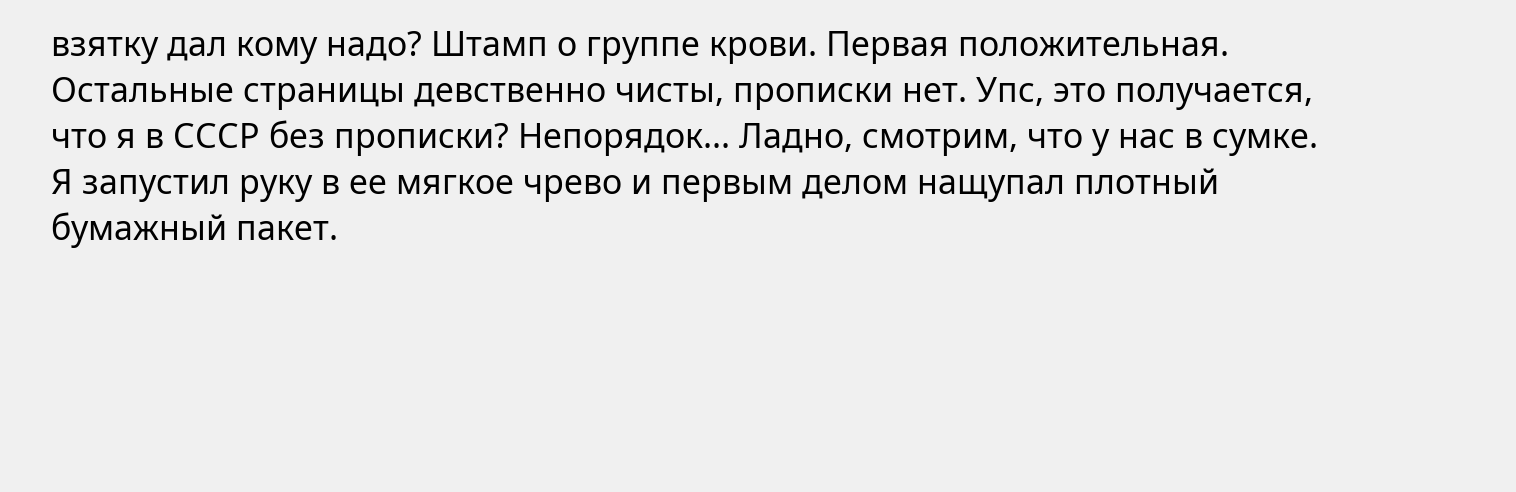взятку дал кому надо? Штамп о группе крови. Первая положительная. Остальные страницы девственно чисты, прописки нет. Упс, это получается, что я в СССР без прописки? Непорядок... Ладно, смотрим, что у нас в сумке. Я запустил руку в ее мягкое чрево и первым делом нащупал плотный бумажный пакет.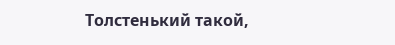Толстенький такой,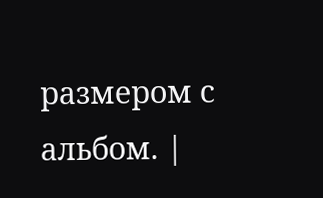размером с альбом. |